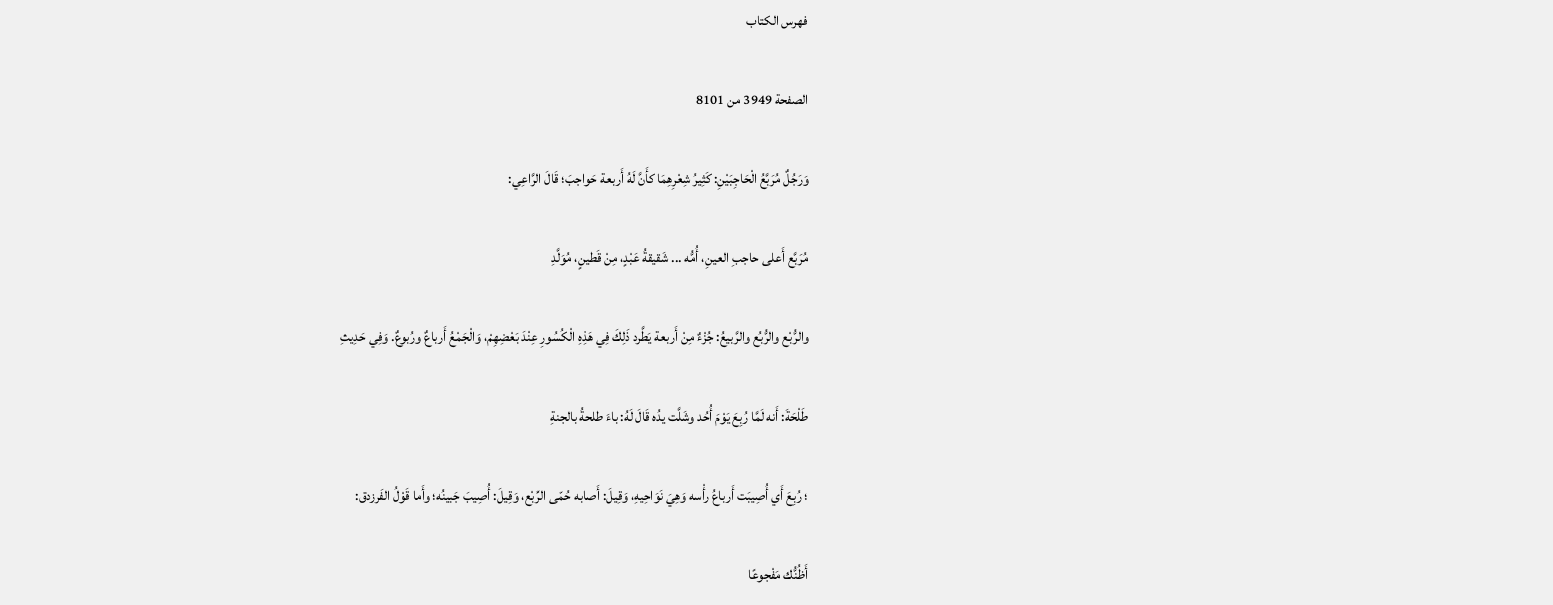فهرس الكتاب

الصفحة 3949 من 8101

وَرَجُلٌ مُرَبَّعُ الْحَاجِبَيْنِ: كَثِيرُ شِعْرِهِمَا كأَنَّ لَهُ أَربعة حَواجبَ؛ قَالَ الرَّاعِي:

مُرَبَّع أَعلى حاجبِ العينِ، أُمُّه ... شَقيقةُ عَبْدٍ، مِنْ قَطينٍ، مُوَلَّدِ

والرُّبْع والرُّبُع والرَّبيعُ: جُزْءٌ مِنْ أَربعة يَطَّرد ذَلِكَ فِي هَذِهِ الْكُسُورِ عِنْدَ بَعْضِهِمْ، وَالْجَمْعُ أَرباعٌ ورُبوعٌ. وَفِي حَدِيثِ

طَلْحَةَ: أَنه لَمَّا رُبِعَ يَوْمَ أُحُد وشَلَّت يدُه قَالَ لَهُ: باءَ طلحةُ بالجنةِ

؛ رُبِعَ أَي أُصِيبَت أَرباعُ رأْسه وَهِيَ نَوَاحِيهِ، وَقِيلَ: أَصابه حُمّى الرِّبْع، وَقِيلَ: أُصِيبَ جَبينُه؛ وأَما قَوْلُ الفَرزدق:

أَظُنُّك مَفْجوعًا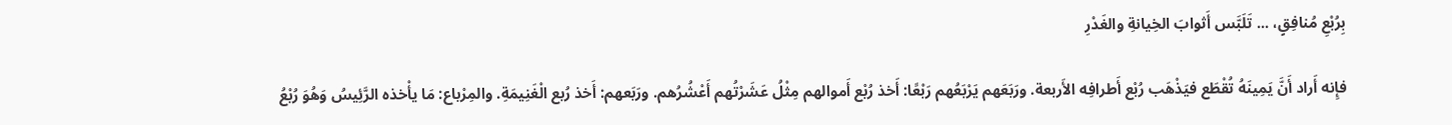بِرُبْعِ مُنافِقٍ، ... تَلَبَّس أَثوابَ الخِيانةِ والغَدْرِ

فإِنه أَراد أَنَّ يَمِينَهُ تُقْطَع فيَذْهَب رُبْع أَطرافِه الأَربعة. ورَبَعَهم يَرْبَعُهم رَبْعًا: أَخذ رُبْع أَموالهم مِثْلُ عَشَرْتُهم أَعْشُرُهم. ورَبَعهم: أَخذ رُبع الْغَنِيمَةِ. والمِرْباع: مَا يأْخذه الرَّئِيسُ وَهُوَ رُبْعُ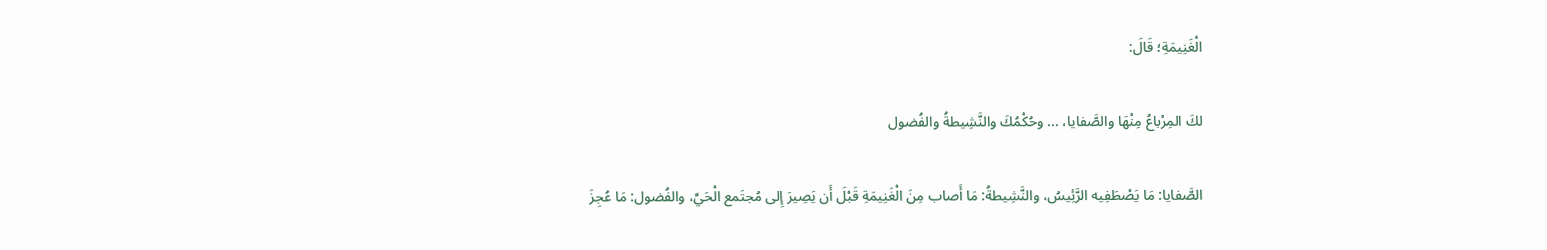الْغَنِيمَةِ؛ قَالَ:

لكَ المِرْباعُ مِنْهَا والصَّفايا، ... وحُكْمُكَ والنَّشِيطةُ والفُضول

الصَّفايا: مَا يَصْطَفِيه الرَّئِيسُ، والنَّشِيطةُ: مَا أَصاب مِنَ الْغَنِيمَةِ قَبْلَ أَن يَصِيرَ إِلى مُجتَمع الْحَيِّ، والفُضول: مَا عُجِزَ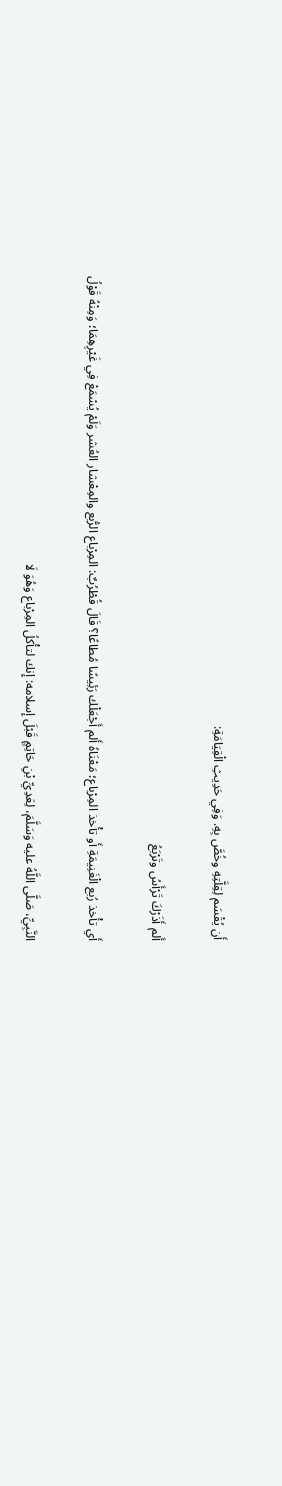أَن يُقْسَم لِقِلَّتِهِ وخُصَّ بِهِ. وَفِي حَدِيثِ الْقِيَامَةِ:

أَلم أَذَرْكَ تَرْأَسُ وتَرْبَعُ

أَي تأْخذ رُبع الْغَنِيمَةِ أَو تأْخذ المِرْباع؛ مَعْنَاهُ أَلم أَجْعَلْك رَئِيسًا مُطاعًا؟ قَالَ قُطْرُبٌ: المِرْباع الرُّبع والمِعْشار العُشر وَلَمْ يُسْمَعْ فِي غَيْرِهِمَا؛ وَمِنْهُ قَوْلُ

النَّبِيِّ، صَلَّى اللَّهُ عليه وَسَلَّمَ، لِعَدِيِّ بْنِ حَاتِمٍ قَبْلَ إِسلامه: إِنك لتأْكلُ المِرْباع وَهُوَ لَا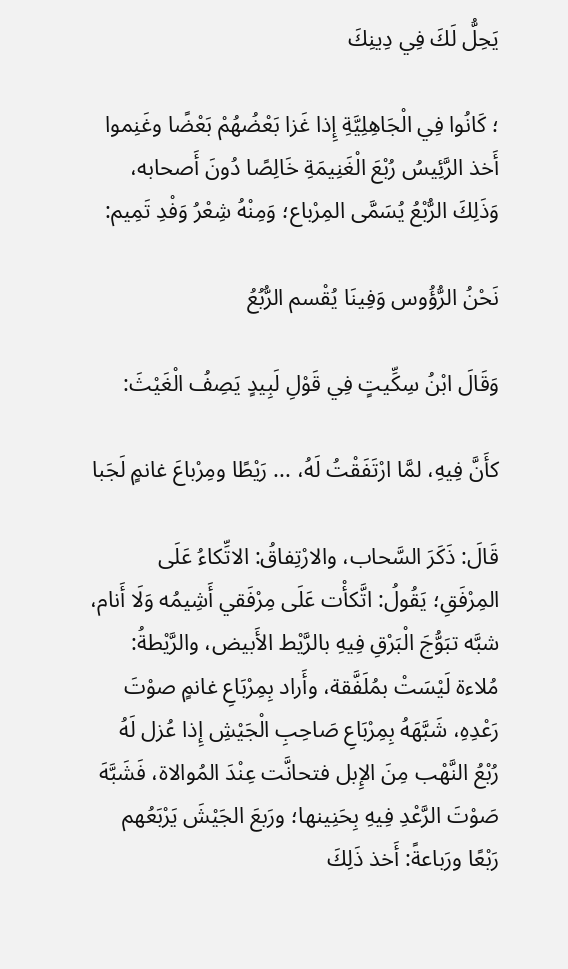يَحِلُّ لَكَ فِي دِينِكَ

؛ كَانُوا فِي الْجَاهِلِيَّةِ إِذا غَزا بَعْضُهُمْ بَعْضًا وغَنِموا أَخذ الرَّئِيسُ رُبْعَ الْغَنِيمَةِ خَالِصًا دُونَ أَصحابه، وَذَلِكَ الرُّبْعُ يُسَمَّى المِرْباع؛ وَمِنْهُ شِعْرُ وَفْدِ تَمِيم:

نَحْنُ الرُّؤُوس وَفِينَا يُقْسم الرُّبُعُ

وَقَالَ ابْنُ سِكِّيتٍ فِي قَوْلِ لَبِيدٍ يَصِفُ الْغَيْثَ:

كأَنَّ فِيهِ، لمَّا ارْتَفَقْتُ لَهُ، ... رَيْطًا ومِرْباعَ غانمٍ لَجَبا

قَالَ: ذَكَرَ السَّحاب، والارْتِفاقُ: الاتِّكاءُ عَلَى المِرْفَقِ؛ يَقُولُ: اتَّكأْت عَلَى مِرْفَقي أَشِيمُه وَلَا أَنام، شبَّه تبَوُّجَ الْبَرْقِ فِيهِ بالرَّيْط الأَبيض، والرَّيْطةُ: مُلاءة لَيْسَتْ بمُلَفَّقة، وأَراد بِمِرْبَاعِ غانمٍ صوْتَ رَعْدِهِ، شَبَّهَهُ بِمِرْبَاعِ صَاحِبِ الْجَيْشِ إِذا عُزل لَهُ رُبْعُ النَّهْب مِنَ الإِبل فتحانَّت عِنْدَ المُوالاة، فَشَبَّهَ صَوْتَ الرَّعْدِ فِيهِ بِحَنِينها؛ ورَبعَ الجَيْشَ يَرْبَعُهم رَبْعًا ورَباعةً: أَخذ ذَلِكَ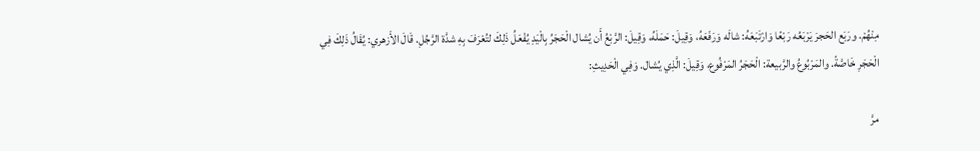مِنْهُمْ. ورَبَع الحَجرَ يَرْبَعُه رَبْعًا وَارْتَبَعَهُ: شالَه وَرَفَعَهُ، وَقِيلَ: حَمَلَهُ، وَقِيلَ: الرَّبْعُ أَن يُشال الْحَجَرُ بِالْيَدِ يُفْعَلُ ذَلِكَ لتُعْرَفَ بِهِ شدَّة الرَّجُلِ. قَالَ الأَزهري: يُقَالُ ذَلِكَ فِي الْحَجَرِ خَاصَّةً. والمَرْبُوعُ والرَّبيعة: الْحَجَرُ المَرْفُوع، وَقِيلَ: الَّذِي يُشال. وَفِي الْحَدِيثِ:

مرَّ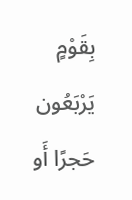بِقَوْمٍ يَرْبَعُون حَجرًا أَو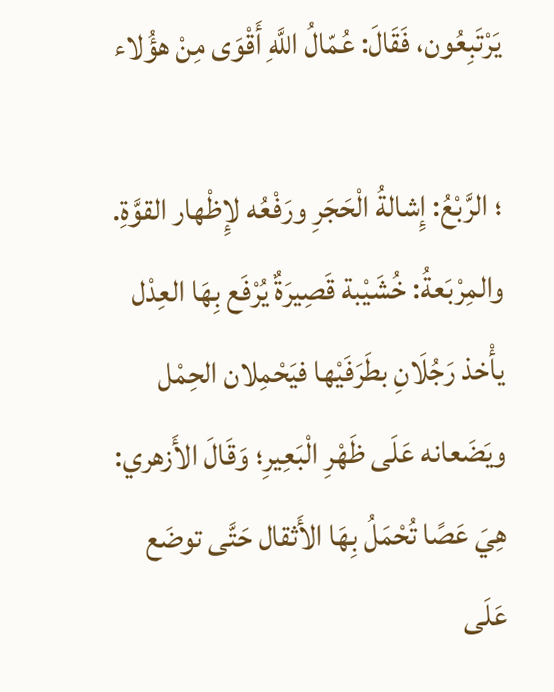يَرْتَبِعُون، فَقَالَ: عُمّالُ اللَّهِ أَقْوَى مِنْ هؤُلاء

؛ الرَّبْعُ: إِشالةُ الْحَجَرِ ورَفْعُه لإِظْهار القوَّةِ. والمِرْبَعةُ: خُشَيْبة قَصِيرَةٌ يُرْفَع بِهَا العِدْل يأْخذ رَجُلَانِ بطَرَفَيْها فيَحْمِلان الحِمْل ويَضَعانه عَلَى ظَهْرِ الْبَعِيرِ؛ وَقَالَ الأَزهري: هِيَ عَصًا تُحْمَلُ بِهَا الأَثقال حَتَّى توضَع عَلَى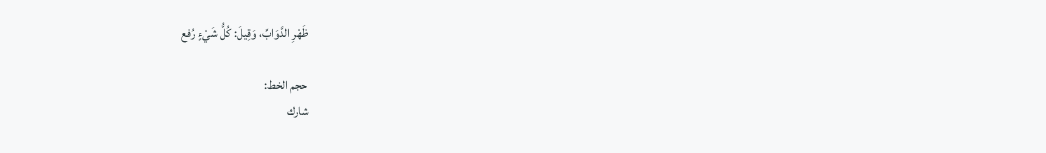ظَهْرِ الدَّوَابِّ، وَقِيلَ: كُلُّ شَيْءٍ رُفع

حجم الخط:
شارك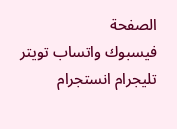الصفحة
فيسبوك واتساب تويتر تليجرام انستجرام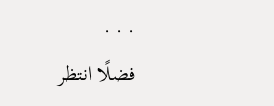. . .
فضلًا انتظر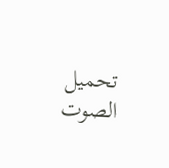تحميل الصوت